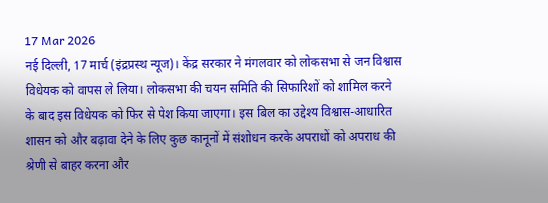17 Mar 2026
नई दिल्ली, 17 मार्च (इंद्रप्रस्थ न्यूज)। केंद्र सरकार ने मंगलवार को लोकसभा से जन विश्वास विधेयक को वापस ले लिया। लोकसभा की चयन समिति की सिफारिशों को शामिल करने के बाद इस विधेयक को फिर से पेश किया जाएगा। इस बिल का उद्देश्य विश्वास-आधारित शासन को और बढ़ावा देने के लिए कुछ कानूनों में संशोधन करके अपराधों को अपराध की श्रेणी से बाहर करना और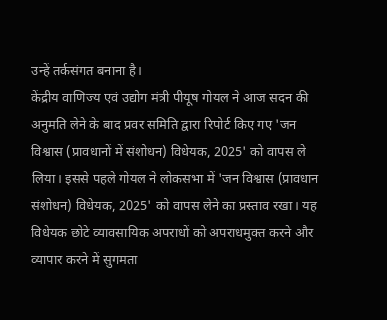उन्हें तर्कसंगत बनाना है।
केंद्रीय वाणिज्य एवं उद्योग मंत्री पीयूष गोयल ने आज सदन की अनुमति लेने के बाद प्रवर समिति द्वारा रिपोर्ट किए गए 'जन विश्वास (प्रावधानों में संशोधन) विधेयक, 2025' को वापस ले लिया। इससे पहले गोयल ने लोकसभा में 'जन विश्वास (प्रावधान संशोधन) विधेयक, 2025' को वापस लेने का प्रस्ताव रखा। यह विधेयक छोटे व्यावसायिक अपराधों को अपराधमुक्त करने और व्यापार करने में सुगमता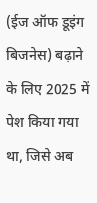(ईज ऑफ डूइंग बिजनेस) बढ़ाने के लिए 2025 में पेश किया गया था, जिसे अब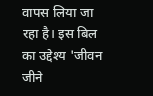वापस लिया जा रहा है। इस बिल का उद्देश्य 'जीवन जीने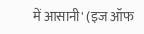में आसानी' (इज ऑफ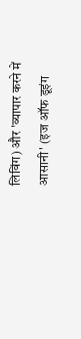लिविंग) और 'व्यापार करने में आसानी' (इज ऑफ डूइंग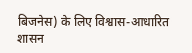बिजनेस) के लिए विश्वास-आधारित शासन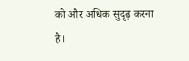को और अधिक सुदृढ़ करना है।